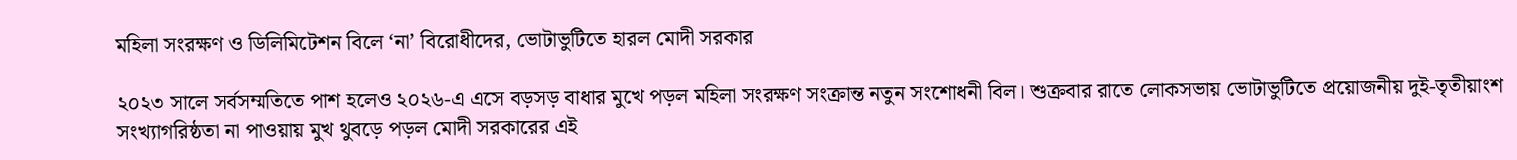মহিলা সংরক্ষণ ও ডিলিমিটেশন বিলে ‘না’ বিরোধীদের, ভোটাভুটিতে হারল মোদী সরকার

২০২৩ সালে সর্বসম্মতিতে পাশ হলেও ২০২৬-এ এসে বড়সড় বাধার মুখে পড়ল মহিলা সংরক্ষণ সংক্রান্ত নতুন সংশোধনী বিল। শুক্রবার রাতে লোকসভায় ভোটাভুটিতে প্রয়োজনীয় দুই-তৃতীয়াংশ সংখ্যাগরিষ্ঠতা না পাওয়ায় মুখ থুবড়ে পড়ল মোদী সরকারের এই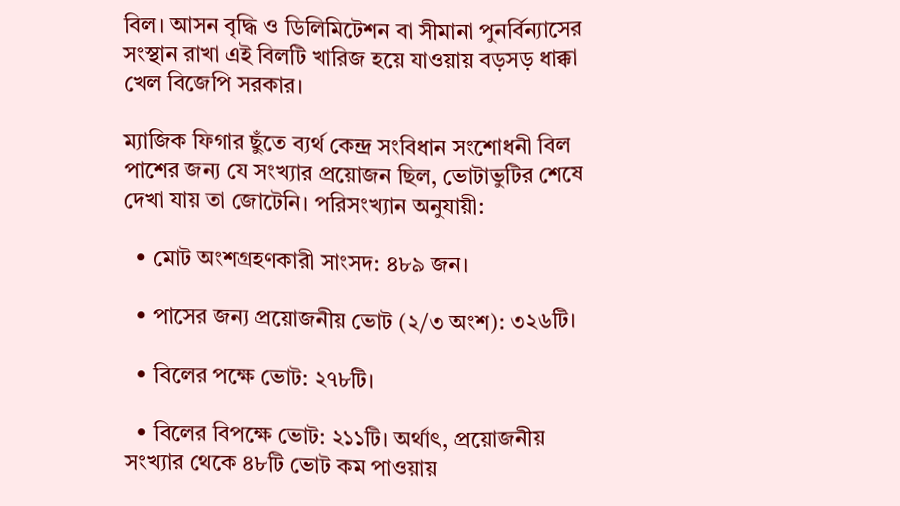বিল। আসন বৃদ্ধি ও ডিলিমিটেশন বা সীমানা পুনর্বিন্যাসের সংস্থান রাখা এই বিলটি খারিজ হয়ে যাওয়ায় বড়সড় ধাক্কা খেল বিজেপি সরকার।

ম্যাজিক ফিগার ছুঁতে ব্যর্থ কেন্দ্র সংবিধান সংশোধনী বিল পাশের জন্য যে সংখ্যার প্রয়োজন ছিল, ভোটাভুটির শেষে দেখা যায় তা জোটেনি। পরিসংখ্যান অনুযায়ী:

  • মোট অংশগ্রহণকারী সাংসদ: ৪৮৯ জন।

  • পাসের জন্য প্রয়োজনীয় ভোট (২/৩ অংশ): ৩২৬টি।

  • বিলের পক্ষে ভোট: ২৭৮টি।

  • বিলের বিপক্ষে ভোট: ২১১টি। অর্থাৎ, প্রয়োজনীয় সংখ্যার থেকে ৪৮টি ভোট কম পাওয়ায়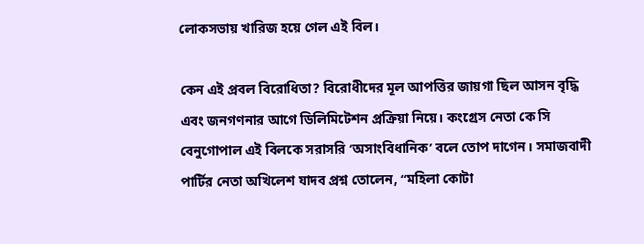লোকসভায় খারিজ হয়ে গেল এই বিল।

কেন এই প্রবল বিরোধিতা? বিরোধীদের মূল আপত্তির জায়গা ছিল আসন বৃদ্ধি এবং জনগণনার আগে ডিলিমিটেশন প্রক্রিয়া নিয়ে। কংগ্রেস নেতা কে সি বেনুগোপাল এই বিলকে সরাসরি ‘অসাংবিধানিক’ বলে তোপ দাগেন। সমাজবাদী পার্টির নেতা অখিলেশ যাদব প্রশ্ন তোলেন, “মহিলা কোটা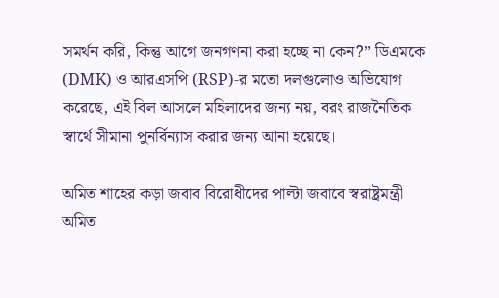সমর্থন করি, কিন্তু আগে জনগণনা করা হচ্ছে না কেন?” ডিএমকে (DMK) ও আরএসপি (RSP)-র মতো দলগুলোও অভিযোগ করেছে, এই বিল আসলে মহিলাদের জন্য নয়, বরং রাজনৈতিক স্বার্থে সীমানা পুনর্বিন্যাস করার জন্য আনা হয়েছে।

অমিত শাহের কড়া জবাব বিরোধীদের পাল্টা জবাবে স্বরাষ্ট্রমন্ত্রী অমিত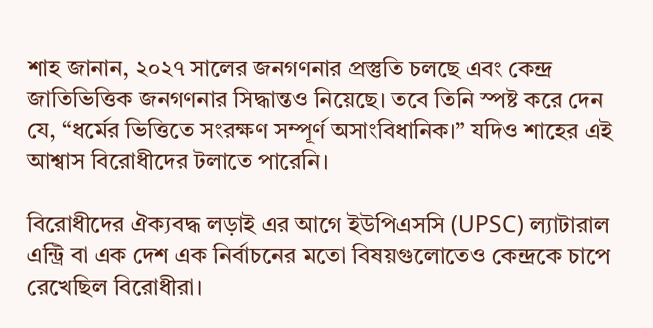শাহ জানান, ২০২৭ সালের জনগণনার প্রস্তুতি চলছে এবং কেন্দ্র জাতিভিত্তিক জনগণনার সিদ্ধান্তও নিয়েছে। তবে তিনি স্পষ্ট করে দেন যে, “ধর্মের ভিত্তিতে সংরক্ষণ সম্পূর্ণ অসাংবিধানিক।” যদিও শাহের এই আশ্বাস বিরোধীদের টলাতে পারেনি।

বিরোধীদের ঐক্যবদ্ধ লড়াই এর আগে ইউপিএসসি (UPSC) ল্যাটারাল এন্ট্রি বা এক দেশ এক নির্বাচনের মতো বিষয়গুলোতেও কেন্দ্রকে চাপে রেখেছিল বিরোধীরা।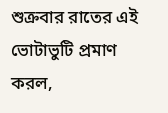শুক্রবার রাতের এই ভোটাভুটি প্রমাণ করল,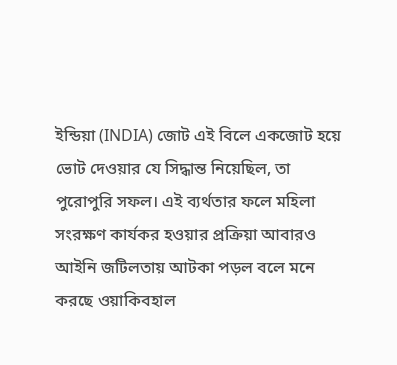ইন্ডিয়া (INDIA) জোট এই বিলে একজোট হয়ে ভোট দেওয়ার যে সিদ্ধান্ত নিয়েছিল, তা পুরোপুরি সফল। এই ব্যর্থতার ফলে মহিলা সংরক্ষণ কার্যকর হওয়ার প্রক্রিয়া আবারও আইনি জটিলতায় আটকা পড়ল বলে মনে করছে ওয়াকিবহাল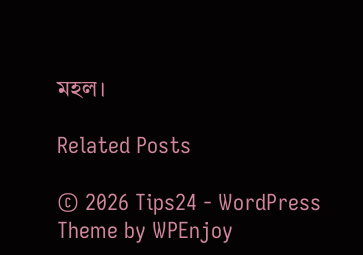মহল।

Related Posts

© 2026 Tips24 - WordPress Theme by WPEnjoy